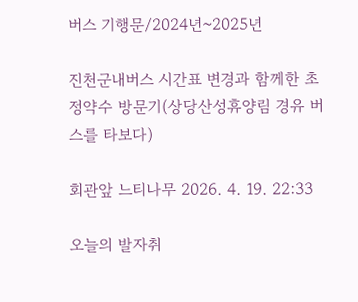버스 기행문/2024년~2025년

진천군내버스 시간표 변경과 함께한 초정약수 방문기(상당산성휴양림 경유 버스를 타보다)

회관앞 느티나무 2026. 4. 19. 22:33

오늘의 발자취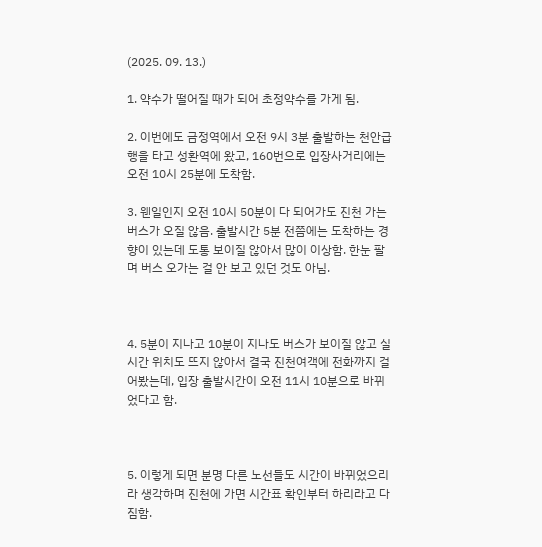(2025. 09. 13.)

1. 약수가 떨어질 때가 되어 초정약수를 가게 됨.

2. 이번에도 금정역에서 오전 9시 3분 출발하는 천안급행을 타고 성환역에 왔고, 160번으로 입장사거리에는 오전 10시 25분에 도착함.

3. 웬일인지 오전 10시 50분이 다 되어가도 진천 가는 버스가 오질 않음. 출발시간 5분 전쯤에는 도착하는 경향이 있는데 도통 보이질 않아서 많이 이상함. 한눈 팔며 버스 오가는 걸 안 보고 있던 것도 아님.



4. 5분이 지나고 10분이 지나도 버스가 보이질 않고 실시간 위치도 뜨지 않아서 결국 진천여객에 전화까지 걸어봤는데, 입장 출발시간이 오전 11시 10분으로 바뀌었다고 함.



5. 이렇게 되면 분명 다른 노선들도 시간이 바뀌었으리라 생각하며 진천에 가면 시간표 확인부터 하리라고 다짐함.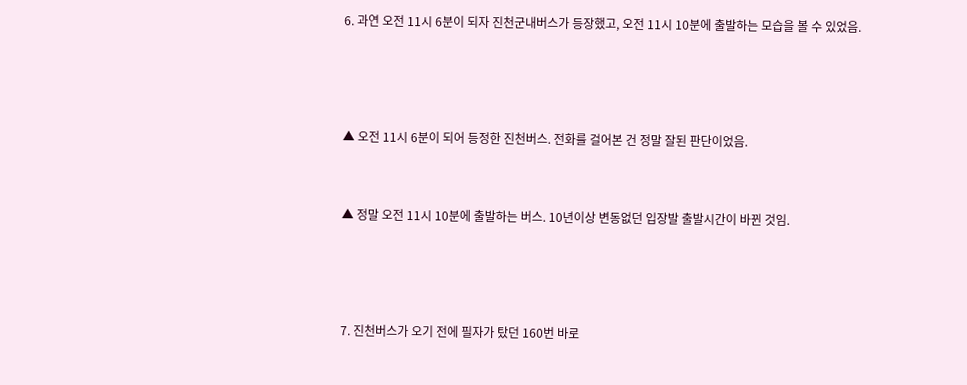6. 과연 오전 11시 6분이 되자 진천군내버스가 등장했고, 오전 11시 10분에 출발하는 모습을 볼 수 있었음.





▲ 오전 11시 6분이 되어 등정한 진천버스. 전화를 걸어본 건 정말 잘된 판단이었음.



▲ 정말 오전 11시 10분에 출발하는 버스. 10년이상 변동없던 입장발 출발시간이 바뀐 것임.





7. 진천버스가 오기 전에 필자가 탔던 160번 바로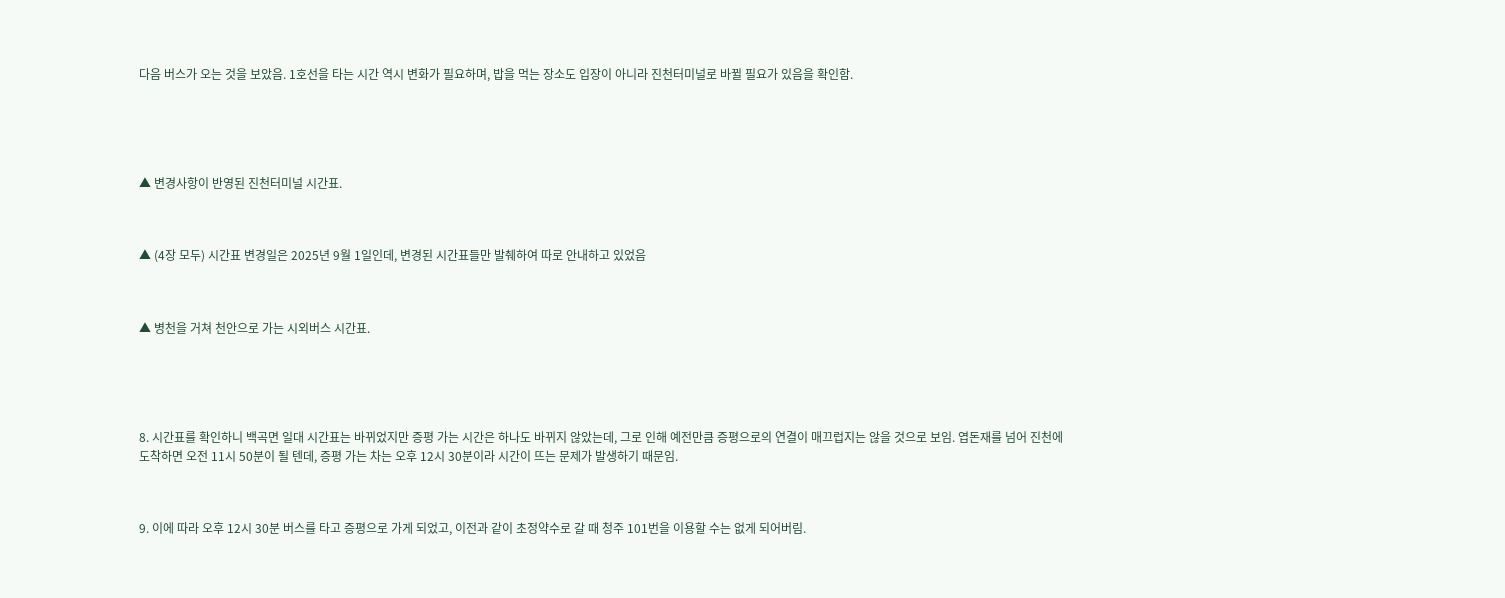다음 버스가 오는 것을 보았음. 1호선을 타는 시간 역시 변화가 필요하며, 밥을 먹는 장소도 입장이 아니라 진천터미널로 바뀔 필요가 있음을 확인함.





▲ 변경사항이 반영된 진천터미널 시간표.



▲ (4장 모두) 시간표 변경일은 2025년 9월 1일인데, 변경된 시간표들만 발췌하여 따로 안내하고 있었음



▲ 병천을 거쳐 천안으로 가는 시외버스 시간표.





8. 시간표를 확인하니 백곡면 일대 시간표는 바뀌었지만 증평 가는 시간은 하나도 바뀌지 않았는데, 그로 인해 예전만큼 증평으로의 연결이 매끄럽지는 않을 것으로 보임. 엽돈재를 넘어 진천에 도착하면 오전 11시 50분이 될 텐데, 증평 가는 차는 오후 12시 30분이라 시간이 뜨는 문제가 발생하기 때문임.



9. 이에 따라 오후 12시 30분 버스를 타고 증평으로 가게 되었고, 이전과 같이 초정약수로 갈 때 청주 101번을 이용할 수는 없게 되어버림.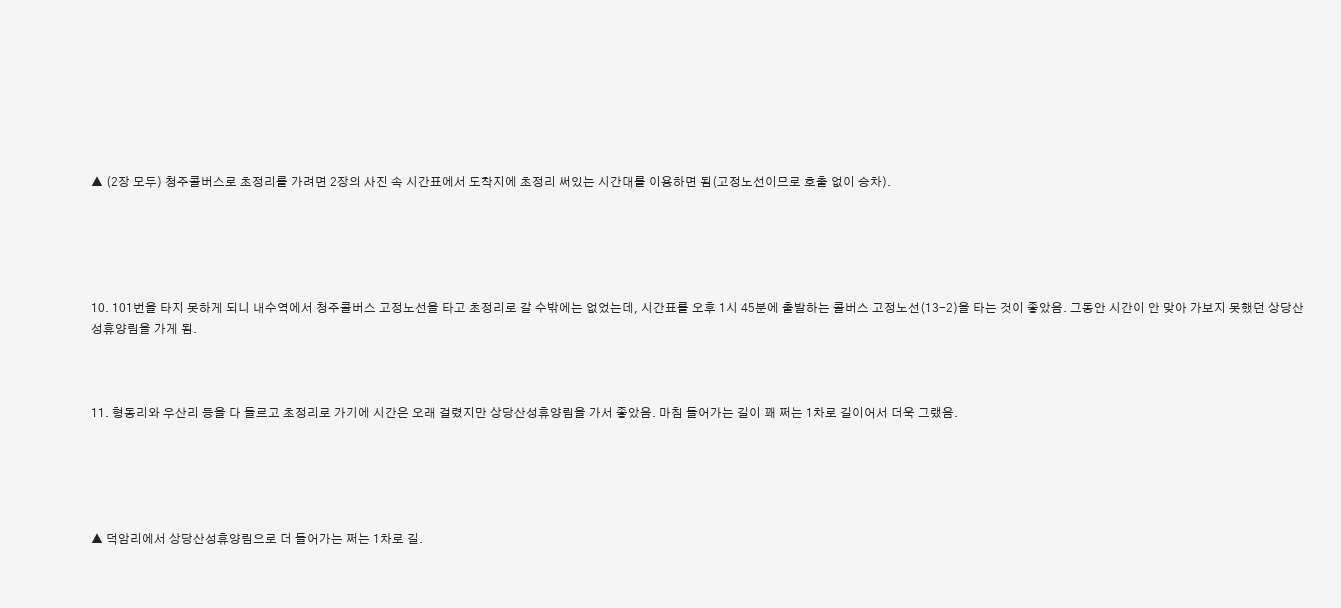▲ (2장 모두) 청주콜버스로 초정리를 가려면 2장의 사진 속 시간표에서 도착지에 초정리 써있는 시간대를 이용하면 됨(고정노선이므로 호출 없이 승차).





10. 101번을 타지 못하게 되니 내수역에서 청주콜버스 고정노선을 타고 초정리로 갈 수밖에는 없었는데, 시간표를 오후 1시 45분에 출발하는 콜버스 고정노선(13-2)을 타는 것이 좋았음. 그동안 시간이 안 맞아 가보지 못했던 상당산성휴양림을 가게 됨.



11. 형동리와 우산리 등을 다 들르고 초정리로 가기에 시간은 오래 걸렸지만 상당산성휴양림을 가서 좋았음. 마침 들어가는 길이 꽤 쩌는 1차로 길이어서 더욱 그랬음.





▲ 덕암리에서 상당산성휴양림으로 더 들어가는 쩌는 1차로 길.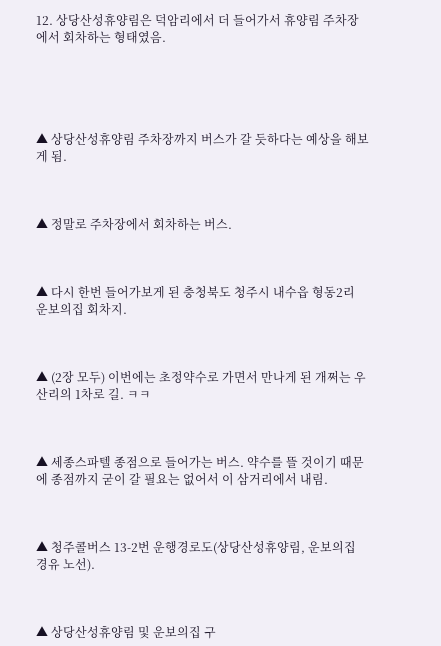12. 상당산성휴양림은 덕암리에서 더 들어가서 휴양림 주차장에서 회차하는 형태였음.





▲ 상당산성휴양림 주차장까지 버스가 갈 듯하다는 예상을 해보게 됨.



▲ 정말로 주차장에서 회차하는 버스.



▲ 다시 한번 들어가보게 된 충청북도 청주시 내수읍 형동2리 운보의집 회차지.



▲ (2장 모두) 이번에는 초정약수로 가면서 만나게 된 개쩌는 우산리의 1차로 길. ㅋㅋ



▲ 세종스파텔 종점으로 들어가는 버스. 약수를 뜰 것이기 때문에 종점까지 굳이 갈 필요는 없어서 이 삼거리에서 내림.



▲ 청주콜버스 13-2번 운행경로도(상당산성휴양림, 운보의집 경유 노선).



▲ 상당산성휴양림 및 운보의집 구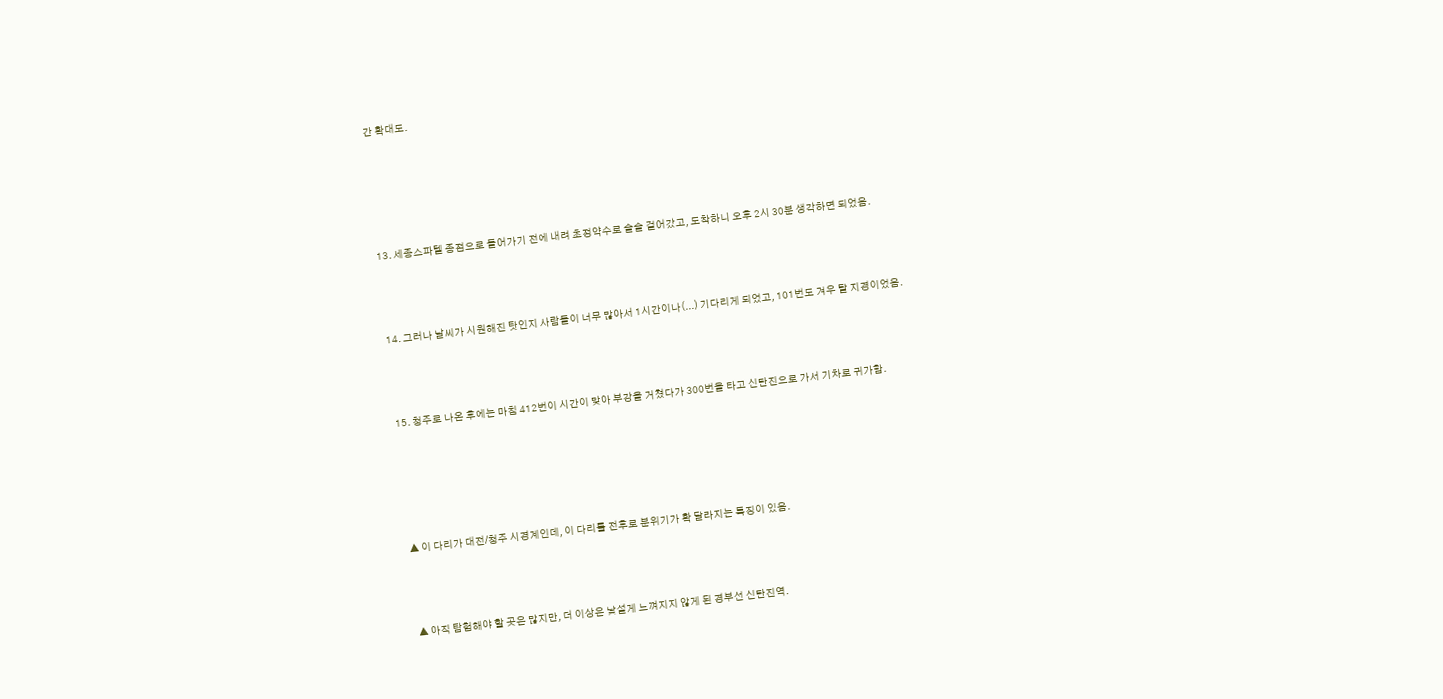간 확대도.





13. 세종스파텔 종점으로 들어가기 전에 내려 초정약수로 슬슬 걸어갔고, 도착하니 오후 2시 30분 생각하면 되었음.



14. 그러나 날씨가 시원해진 탓인지 사람들이 너무 많아서 1시간이나(...) 기다리게 되었고, 101번도 겨우 탈 지경이었음.



15. 청주로 나온 후에는 마침 412번이 시간이 맞아 부강을 거쳤다가 300번을 타고 신탄진으로 가서 기차로 귀가함.





▲ 이 다리가 대전/청주 시경계인데, 이 다리를 전후로 분위기가 확 달라지는 특징이 있음.



▲ 아직 탐험해야 할 곳은 많지만, 더 이상은 낯설게 느껴지지 않게 된 경부선 신탄진역.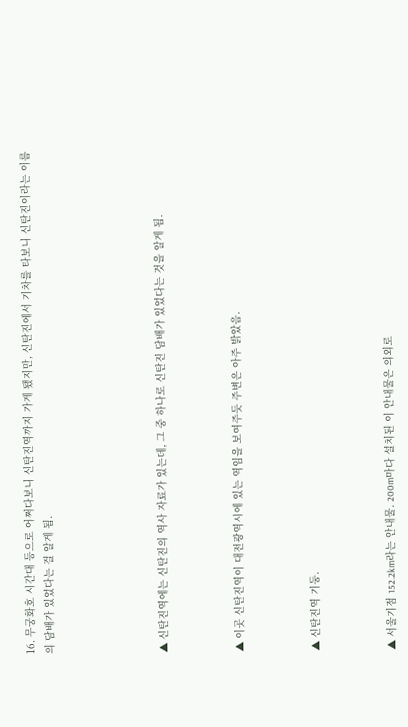16. 무궁화호 시간대 등으로 어쩌다보니 신탄진역까지 가게 됐지만, 신탄진에서 기차를 타보니 신탄진이라는 이름의 담배가 있었다는 걸 알게 됨.





▲ 신탄진역에는 신탄진의 역사 자료가 있는데, 그 중 하나로 신탄진 담배가 있었다는 것을 알게 됨.



▲ 이곳 신탄진역이 대전광역시에 있는 역임을 보여주듯 주변은 아주 밝았음.



▲ 신탄진역 기둥.



▲ 서울기점 152.2km라는 안내물. 200m마다 설치된 이 안내물은 의외로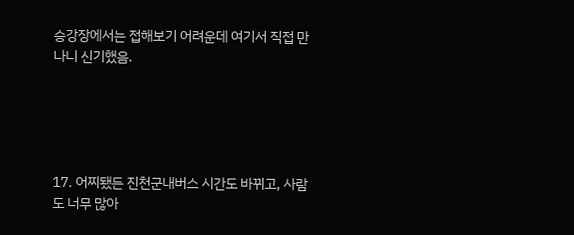승강장에서는 접해보기 어려운데 여기서 직접 만나니 신기했음.





17. 어찌됐든 진천군내버스 시간도 바뀌고, 사람도 너무 많아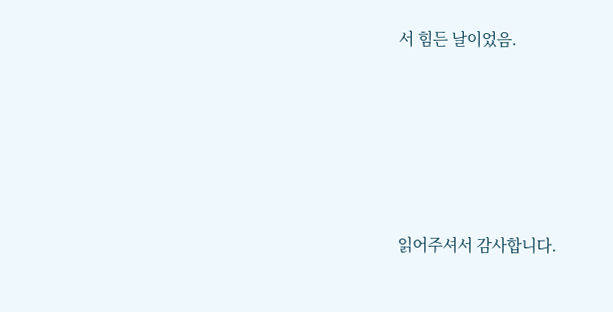서 힘든 날이었음.





읽어주셔서 감사합니다.